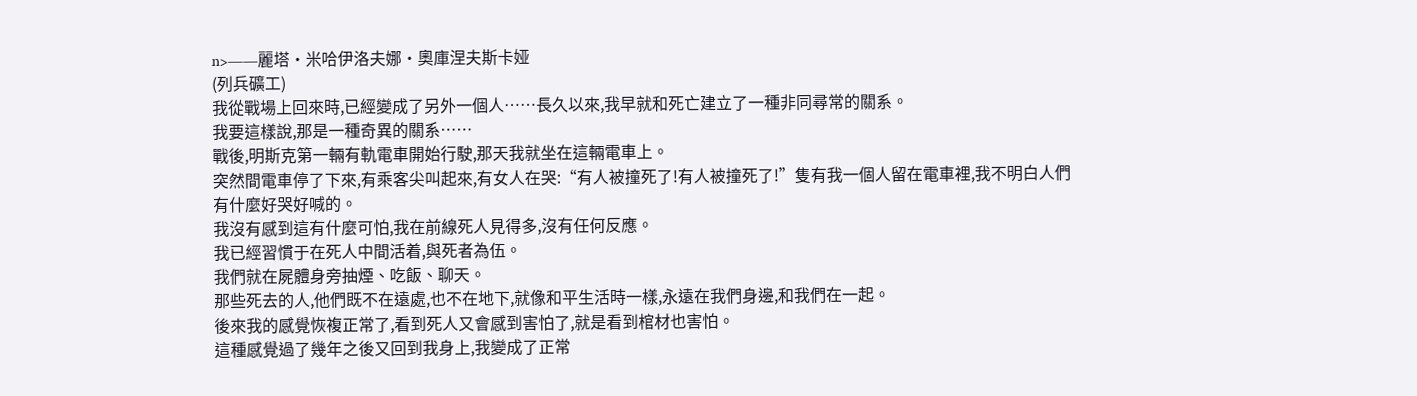n>——麗塔·米哈伊洛夫娜·奧庫涅夫斯卡娅
(列兵礦工)
我從戰場上回來時,已經變成了另外一個人……長久以來,我早就和死亡建立了一種非同尋常的關系。
我要這樣說,那是一種奇異的關系……
戰後,明斯克第一輛有軌電車開始行駛,那天我就坐在這輛電車上。
突然間電車停了下來,有乘客尖叫起來,有女人在哭:“有人被撞死了!有人被撞死了!”隻有我一個人留在電車裡,我不明白人們有什麼好哭好喊的。
我沒有感到這有什麼可怕,我在前線死人見得多,沒有任何反應。
我已經習慣于在死人中間活着,與死者為伍。
我們就在屍體身旁抽煙、吃飯、聊天。
那些死去的人,他們既不在遠處,也不在地下,就像和平生活時一樣,永遠在我們身邊,和我們在一起。
後來我的感覺恢複正常了,看到死人又會感到害怕了,就是看到棺材也害怕。
這種感覺過了幾年之後又回到我身上,我變成了正常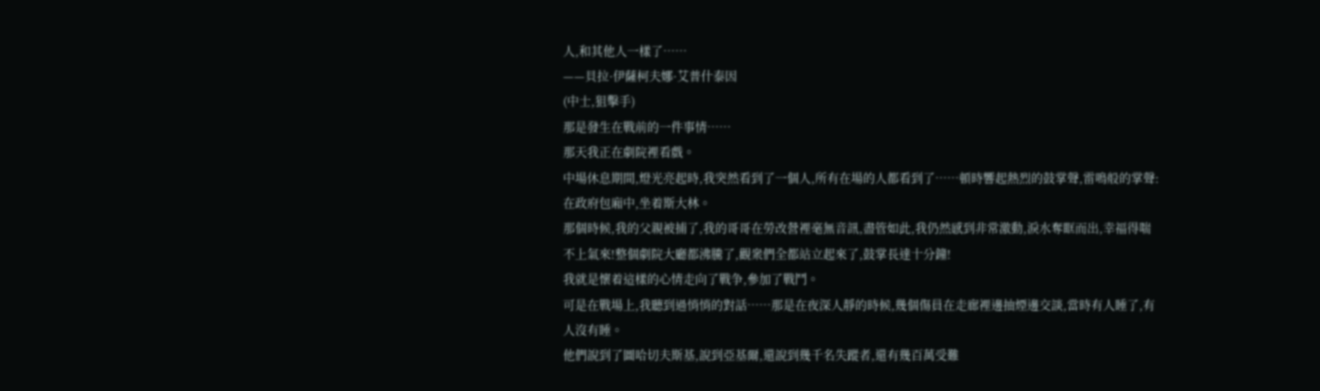人,和其他人一樣了……
——貝拉·伊薩柯夫娜·艾普什泰因
(中士,狙擊手)
那是發生在戰前的一件事情……
那天我正在劇院裡看戲。
中場休息期間,燈光亮起時,我突然看到了一個人,所有在場的人都看到了……頓時響起熱烈的鼓掌聲,雷鳴般的掌聲:在政府包廂中,坐着斯大林。
那個時候,我的父親被捕了,我的哥哥在勞改營裡毫無音訊,盡管如此,我仍然感到非常激動,淚水奪眶而出,幸福得喘不上氣來!整個劇院大廳都沸騰了,觀衆們全都站立起來了,鼓掌長達十分鐘!
我就是懷着這樣的心情走向了戰争,參加了戰鬥。
可是在戰場上,我聽到過悄悄的對話……那是在夜深人靜的時候,幾個傷員在走廊裡邊抽煙邊交談,當時有人睡了,有人沒有睡。
他們說到了圖哈切夫斯基,說到亞基爾,還說到幾千名失蹤者,還有幾百萬受難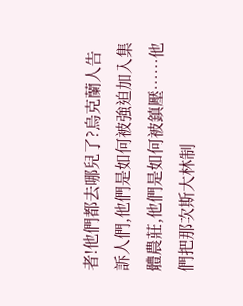者!他們都去哪兒了?烏克蘭人告訴人們,他們是如何被強迫加入集體農莊,他們是如何被鎮壓……他們把那次斯大林制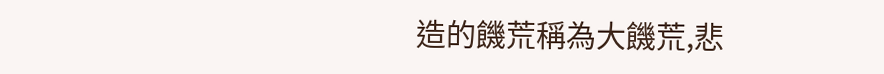造的饑荒稱為大饑荒,悲